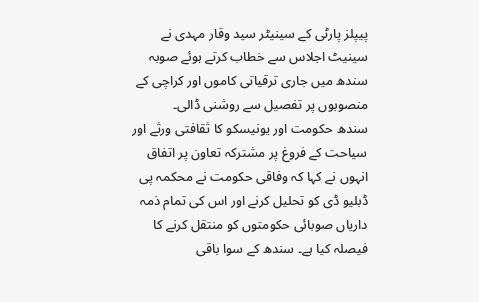پیپلز پارٹی کے سینیٹر سید وقار مہدی نے سینیٹ اجلاس سے خطاب کرتے ہوئے صوبہ سندھ میں جاری ترقیاتی کاموں اور کراچی کے منصوبوں پر تفصیل سے روشنی ڈالی۔
سندھ حکومت اور یونیسکو کا ثقافتی ورثے اور سیاحت کے فروغ پر مشترکہ تعاون پر اتفاق
انہوں نے کہا کہ وفاقی حکومت نے محکمہ پی ڈبلیو ڈی کو تحلیل کرنے اور اس کی تمام ذمہ داریاں صوبائی حکومتوں کو منتقل کرنے کا فیصلہ کیا ہے۔ سندھ کے سوا باقی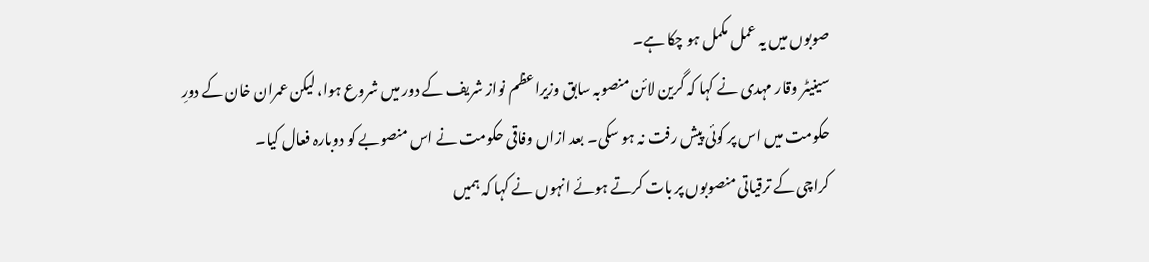صوبوں میں یہ عمل مکمل ہو چکا ہے۔
سینیٹر وقار مہدی نے کہا کہ گرین لائن منصوبہ سابق وزیراعظم نواز شریف کے دور میں شروع ہوا، لیکن عمران خان کے دورِ حکومت میں اس پر کوئی پیش رفت نہ ہو سکی۔ بعد ازاں وفاقی حکومت نے اس منصوبے کو دوبارہ فعال کیا۔
کراچی کے ترقیاتی منصوبوں پر بات کرتے ہوئے انہوں نے کہا کہ ہمیں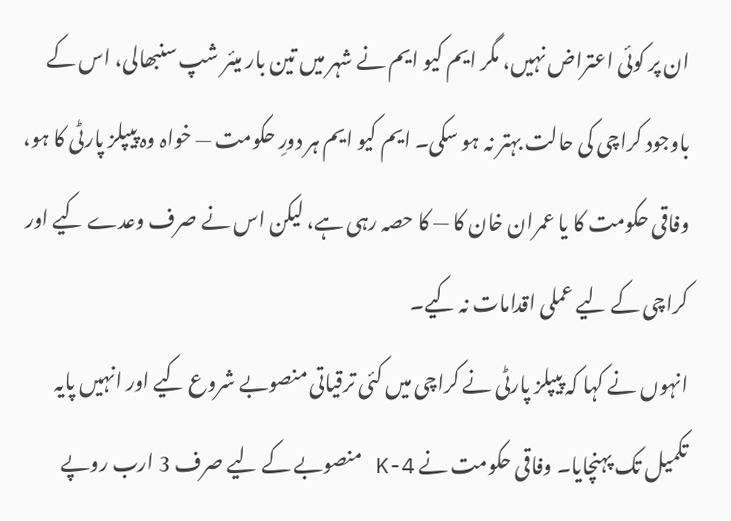ان پر کوئی اعتراض نہیں، مگر ایم کیو ایم نے شہر میں تین بار میئر شپ سنبھالی، اس کے باوجود کراچی کی حالت بہتر نہ ہو سکی۔ ایم کیو ایم ہر دورِ حکومت — خواہ وہ پیپلز پارٹی کا ہو، وفاقی حکومت کا یا عمران خان کا — کا حصہ رہی ہے، لیکن اس نے صرف وعدے کیے اور کراچی کے لیے عملی اقدامات نہ کیے۔
انہوں نے کہا کہ پیپلز پارٹی نے کراچی میں کئی ترقیاتی منصوبے شروع کیے اور انہیں پایہ تکمیل تک پہنچایا۔ وفاقی حکومت نے K-4 منصوبے کے لیے صرف 3 ارب روپے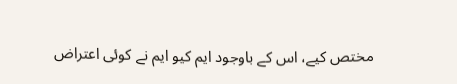مختص کیے، اس کے باوجود ایم کیو ایم نے کوئی اعتراض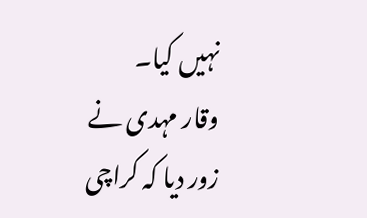نہیں کیا۔
وقار مہدی نے زور دیا کہ کراچی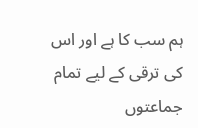ہم سب کا ہے اور اس کی ترقی کے لیے تمام جماعتوں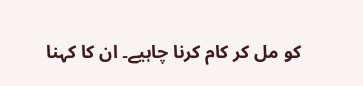کو مل کر کام کرنا چاہیے۔ ان کا کہنا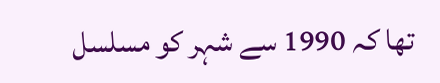تھا کہ 1990 سے شہر کو مسلسل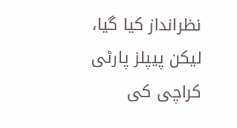نظرانداز کیا گیا، لیکن پیپلز پارٹی کراچی کی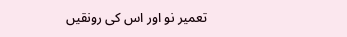تعمیر نو اور اس کی رونقیں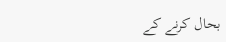بحال کرنے کے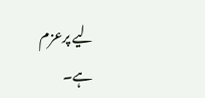لیے پرعزم ہے۔